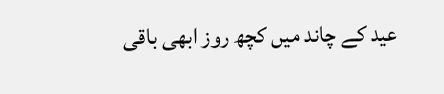عید کے چاند میں کچھ روز ابھی باقی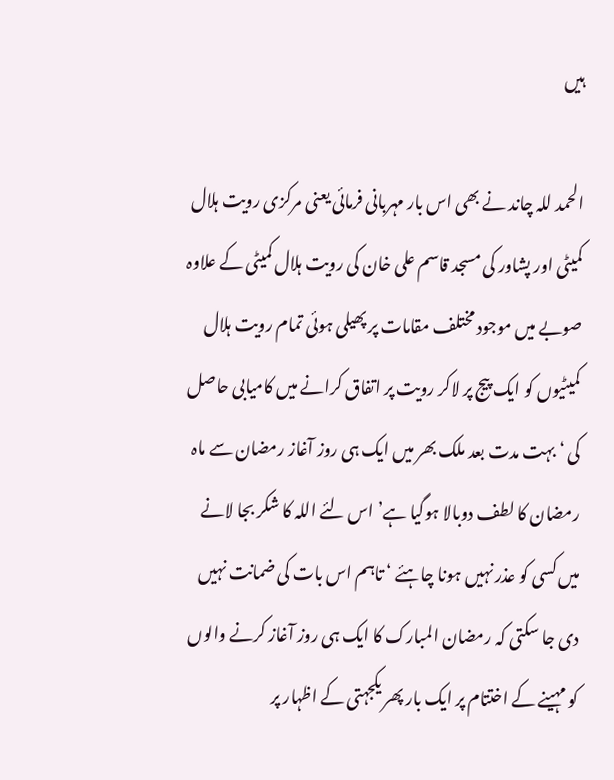ہیں

الحمد للہ چاند نے بھی اس بار مہربانی فرمائی یعنی مرکزی رویت ہلال کمیٹی اور پشاور کی مسجد قاسم علی خان کی رویت ہلال کمیٹی کے علاوہ صوبے میں موجود مختلف مقامات پر پھیلی ہوئی تمام رویت ہلال کمیٹیوں کو ایک پیج پر لاکر رویت پر اتفاق کرانے میں کامیابی حاصل کی ‘ بہت مدت بعد ملک بھر میں ایک ہی روز آغاز رمضان سے ماہ رمضان کا لطف دوبالا ہوگیا ہے’ اس لئے اللہ کا شکر بجا لانے میں کسی کو عذر نہیں ہونا چاہئے ‘ تاہم اس بات کی ضمانت نہیں دی جا سکتی کہ رمضان المبارک کا ایک ہی روز آغاز کرنے والوں کو مہینے کے اختتام پر ایک بار پھر یکجہتی کے اظہار پر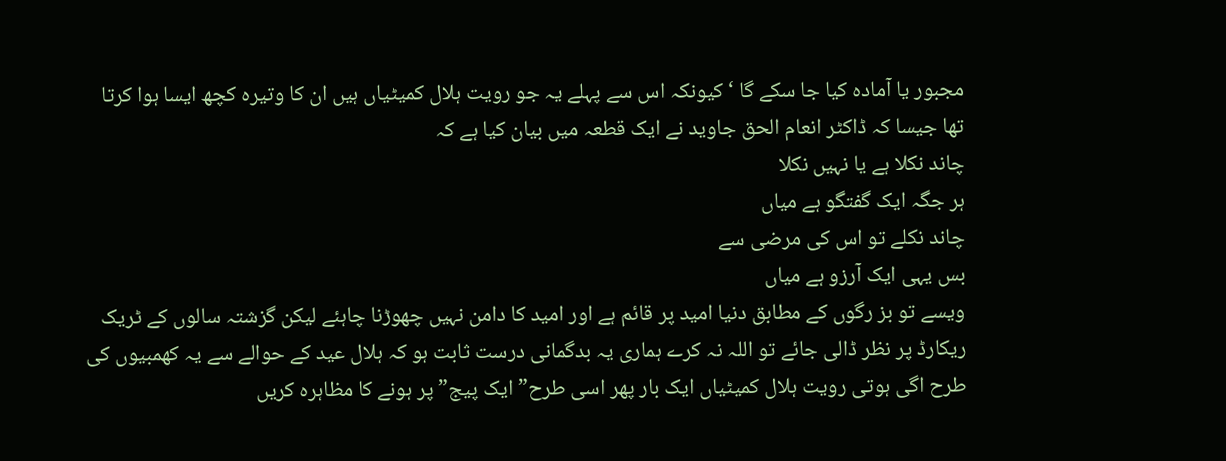مجبور یا آمادہ کیا جا سکے گا ‘ کیونکہ اس سے پہلے یہ جو رویت ہلال کمیٹیاں ہیں ان کا وتیرہ کچھ ایسا ہوا کرتا تھا جیسا کہ ڈاکٹر انعام الحق جاوید نے ایک قطعہ میں بیان کیا ہے کہ
چاند نکلا ہے یا نہیں نکلا
ہر جگہ ایک گفتگو ہے میاں
چاند نکلے تو اس کی مرضی سے
بس یہی ایک آرزو ہے میاں
ویسے تو بز رگوں کے مطابق دنیا امید پر قائم ہے اور امید کا دامن نہیں چھوڑنا چاہئے لیکن گزشتہ سالوں کے ٹریک ریکارڈ پر نظر ڈالی جائے تو اللہ نہ کرے ہماری یہ بدگمانی درست ثابت ہو کہ ہلال عید کے حوالے سے یہ کھمبیوں کی طرح اگی ہوتی رویت ہلال کمیٹیاں ایک بار پھر اسی طرح”ایک پیج” پر ہونے کا مظاہرہ کریں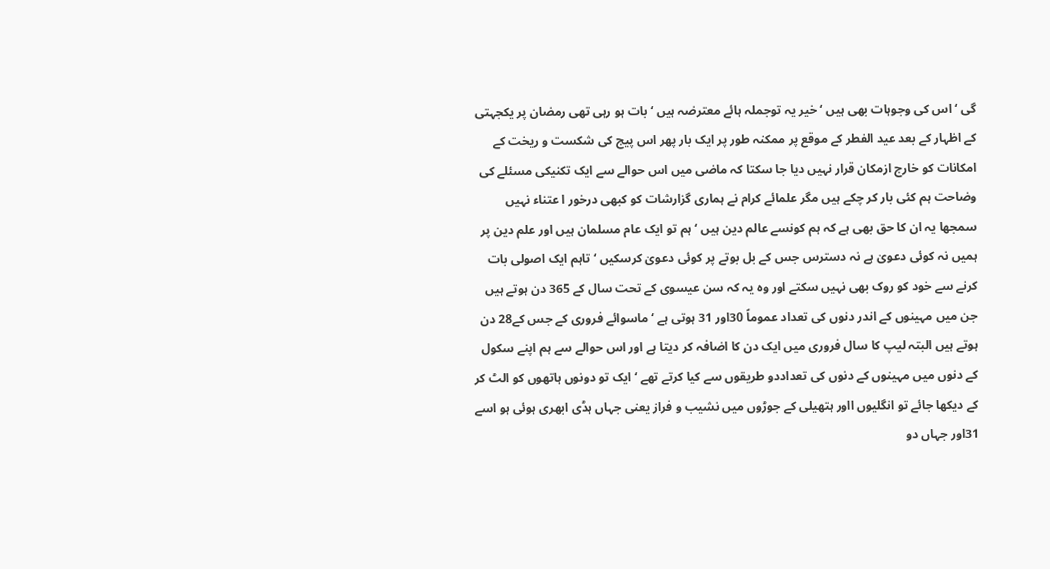گی ‘ اس کی وجوہات بھی ہیں ‘ خیر یہ توجملہ ہائے معترضہ ہیں ‘ بات ہو رہی تھی رمضان پر یکجہتی کے اظہار کے بعد عید الفطر کے موقع پر ممکنہ طور پر ایک بار پھر اس پیج کی شکست و ریخت کے امکانات کو خارج ازمکان قرار نہیں دیا جا سکتا کہ ماضی میں اس حوالے سے ایک تکنیکی مسئلے کی وضاحت ہم کئی بار کر چکے ہیں مگر علمائے کرام نے ہماری گزارشات کو کبھی درخور ا عتناء نہیں سمجھا یہ ان کا حق بھی ہے کہ ہم کونسے عالم دین ہیں ‘ ہم تو ایک عام مسلمان ہیں اور علم دین پر ہمیں نہ کوئی دعویٰ ہے نہ دسترس جس کے بل بوتے پر کوئی دعویٰ کرسکیں ‘ تاہم ایک اصولی بات کرنے سے خود کو روک بھی نہیں سکتے اور وہ یہ کہ سن عیسوی کے تحت سال کے 365 دن ہوتے ہیں جن میں مہینوں کے اندر دنوں کی تعداد عموماً 30اور 31 ہوتی ہے ‘ ماسوائے فروری کے جس کے28 دن ہوتے ہیں البتہ لیپ کا سال فروری میں ایک دن کا اضافہ کر دیتا ہے اور اس حوالے سے ہم اپنے سکول کے دنوں میں مہینوں کے دنوں کی تعداددو طریقوں سے کیا کرتے تھے ‘ ایک تو دونوں ہاتھوں کو الٹ کر کے دیکھا جائے تو انگلیوں ااور ہتھیلی کے جوڑوں میں نشیب و فراز یعنی جہاں ہڈی ابھری ہوئی ہو اسے 31اور جہاں دو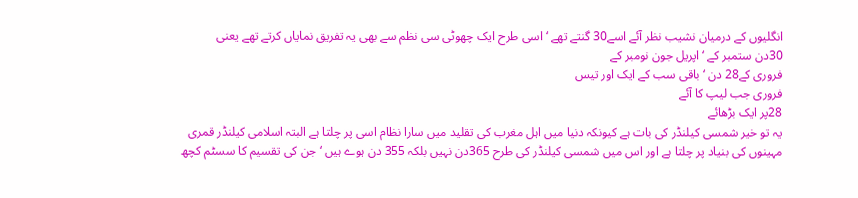انگلیوں کے درمیان نشیب نظر آئے اسے30 گنتے تھے ‘ اسی طرح ایک چھوٹی سی نظم سے بھی یہ تفریق نمایاں کرتے تھے یعنی
30دن ستمبر کے ‘ اپریل جون نومبر کے
فروری کے28 دن ‘ باقی سب کے ایک اور تیس
فروری جب لیپ کا آئے
28پر ایک بڑھائے
یہ تو خیر شمسی کیلنڈر کی بات ہے کیونکہ دنیا میں اہل مغرب کی تقلید میں سارا نظام اسی پر چلتا ہے البتہ اسلامی کیلنڈر قمری مہینوں کی بنیاد پر چلتا ہے اور اس میں شمسی کیلنڈر کی طرح 365دن نہیں بلکہ 355 دن ہوے ہیں ‘ جن کی تقسیم کا سسٹم کچھ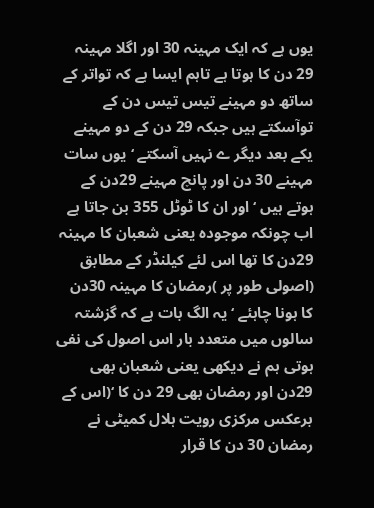یوں ہے کہ ایک مہینہ 30 اور اگلا مہینہ 29 دن کا ہوتا ہے تاہم ایسا ہے کہ تواتر کے ساتھ دو مہینے تیس تیس دن کے توآسکتے ہیں جبکہ 29 دن کے دو مہینے یکے بعد دیگر ے نہیں آسکتے ‘ یوں سات مہینے 30 دن اور پانچ مہینے 29دن کے ہوتے ہیں ‘ اور ان کا ٹوٹل 355 بن جاتا ہے اب چونکہ موجودہ یعنی شعبان کا مہینہ 29دن کا تھا اس لئے کیلنڈر کے مطابق (اصولی طور پر )رمضان کا مہینہ 30دن کا ہونا چاہئے ‘ یہ الگ بات ہے کہ گزشتہ سالوں میں متعدد بار اس اصول کی نفی ہوتی ہم نے دیکھی یعنی شعبان بھی 29دن اور رمضان بھی 29 دن کا ‘(اس کے برعکس مرکزی رویت ہلال کمیٹی نے رمضان 30 دن کا قرار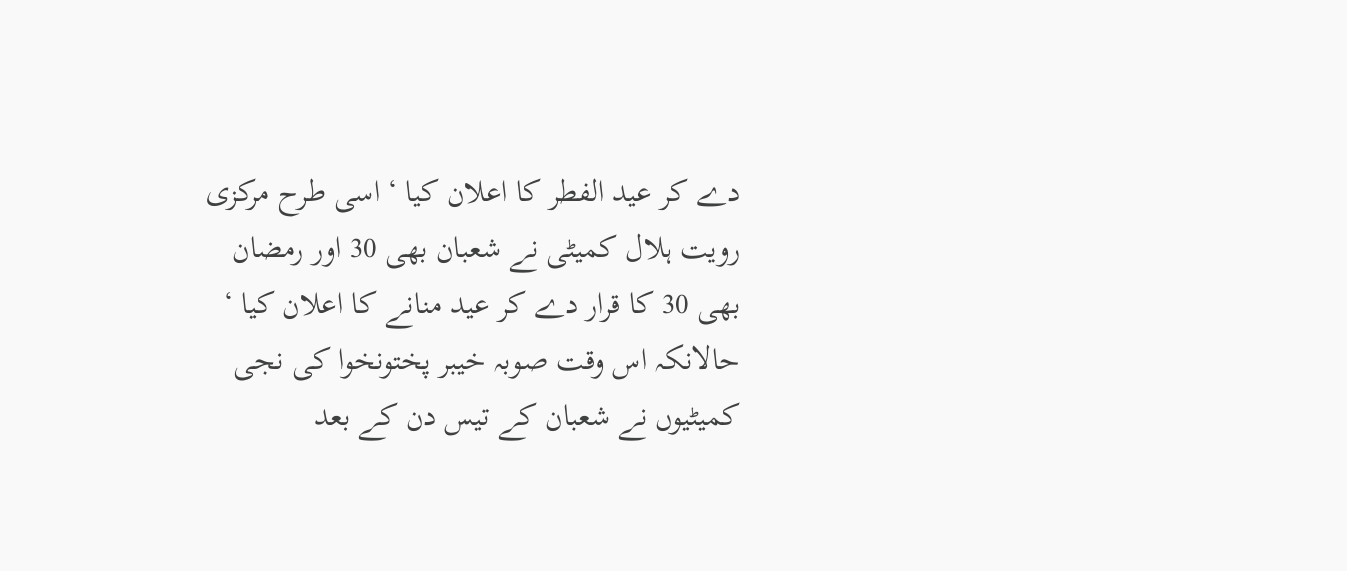دے کر عید الفطر کا اعلان کیا ‘ اسی طرح مرکزی رویت ہلال کمیٹی نے شعبان بھی 30 اور رمضان بھی 30 کا قرار دے کر عید منانے کا اعلان کیا ‘ حالانکہ اس وقت صوبہ خیبر پختونخوا کی نجی کمیٹیوں نے شعبان کے تیس دن کے بعد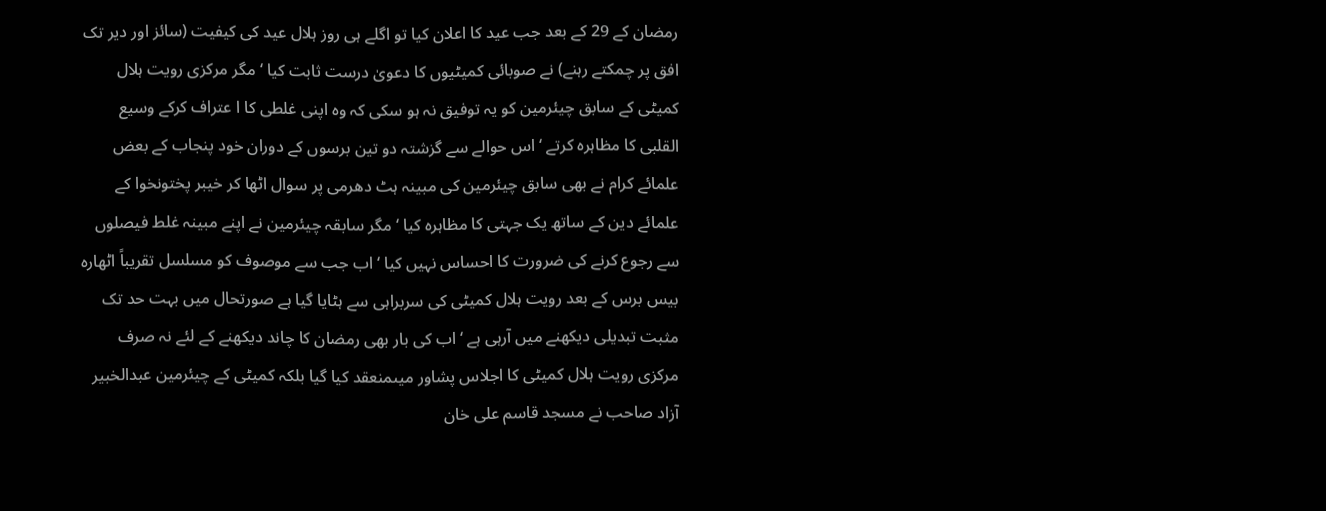رمضان کے 29 کے بعد جب عید کا اعلان کیا تو اگلے ہی روز ہلال عید کی کیفیت (سائز اور دیر تک افق پر چمکتے رہنے) نے صوبائی کمیٹیوں کا دعویٰ درست ثابت کیا ‘ مگر مرکزی رویت ہلال کمیٹی کے سابق چیئرمین کو یہ توفیق نہ ہو سکی کہ وہ اپنی غلطی کا ا عتراف کرکے وسیع القلبی کا مظاہرہ کرتے ‘ اس حوالے سے گزشتہ دو تین برسوں کے دوران خود پنجاب کے بعض علمائے کرام نے بھی سابق چیئرمین کی مبینہ ہٹ دھرمی پر سوال اٹھا کر خیبر پختونخوا کے علمائے دین کے ساتھ یک جہتی کا مظاہرہ کیا ‘ مگر سابقہ چیئرمین نے اپنے مبینہ غلط فیصلوں سے رجوع کرنے کی ضرورت کا احساس نہیں کیا ‘ اب جب سے موصوف کو مسلسل تقریباً اٹھارہ بیس برس کے بعد رویت ہلال کمیٹی کی سربراہی سے ہٹایا گیا ہے صورتحال میں بہت حد تک مثبت تبدیلی دیکھنے میں آرہی ہے ‘ اب کی بار بھی رمضان کا چاند دیکھنے کے لئے نہ صرف مرکزی رویت ہلال کمیٹی کا اجلاس پشاور میںمنعقد کیا گیا بلکہ کمیٹی کے چیئرمین عبدالخبیر آزاد صاحب نے مسجد قاسم علی خان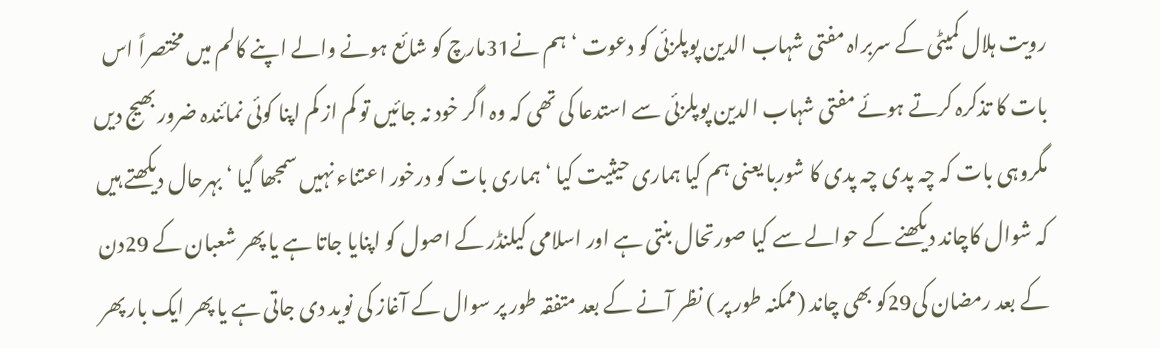رویت ہلال کمیٹی کے سربراہ مفتی شہاب الدین پوپلزئی کو دعوت ‘ ہم نے31مارچ کو شائع ہونے والے اپنے کالم میں مختصراً اس بات کا تذکرہ کرتے ہوئے مفتی شہاب الدین پوپلزئی سے استدعا کی تھی کہ وہ اگر خود نہ جائیں تو کم از کم اپنا کوئی نمائندہ ضرور بھیج دیں مگروہی بات کہ چہ پدی چہ پدی کا شوربا یعنی ہم کیا ہماری حیثیت کیا ‘ ہماری بات کو درخور اعتناء نہیں سمجھا گیا ‘ بہرحال دیکھتے ہیں کہ شوال کاچاند دیکھنے کے حوالے سے کیا صورتحال بنتی ہے اور اسلامی کیلنڈر کے اصول کو اپنایا جاتا ہے یا پھر شعبان کے 29دن کے بعد رمضان کی29کو بھی چاند (ممکنہ طور پر ) نظر آنے کے بعد متفقہ طور پر سوال کے آغاز کی نوید دی جاتی ہے یا پھر ایک بار پھر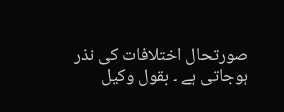صورتحال اختلافات کی نذر ہوجاتی ہے ۔ بقول وکیل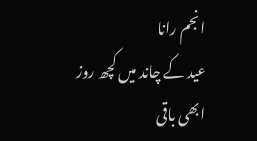انجم رانا
عید کے چاند میں کچھ روز ابھی باقی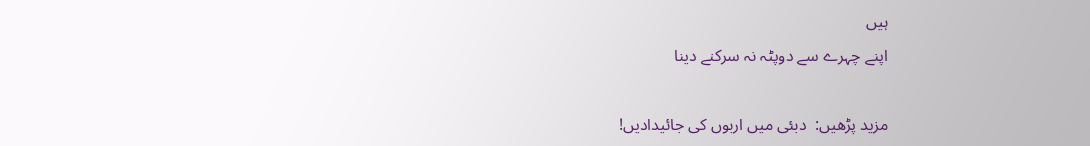ہیں
اپنے چہرے سے دوپٹہ نہ سرکنے دینا

مزید پڑھیں:  دبئی میں اربوں کی جائیدادیں!